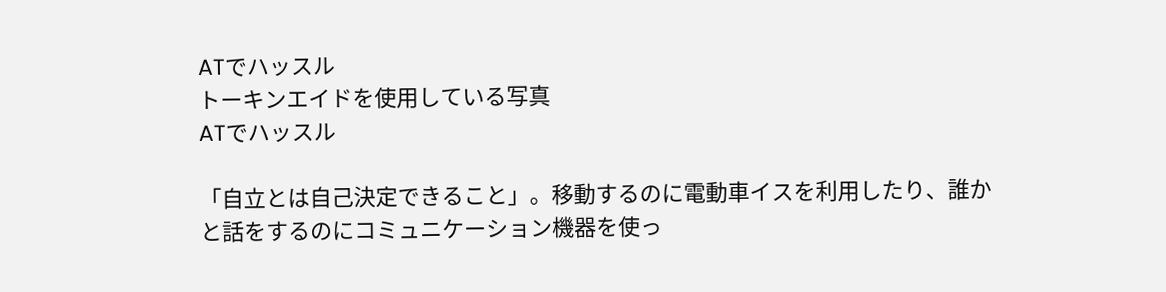ATでハッスル
トーキンエイドを使用している写真
ATでハッスル

「自立とは自己決定できること」。移動するのに電動車イスを利用したり、誰かと話をするのにコミュニケーション機器を使っ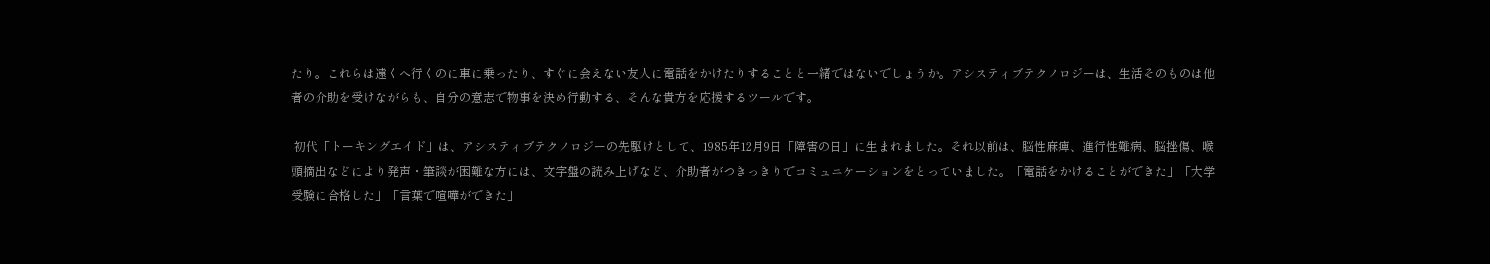たり。これらは遠くへ行くのに車に乗ったり、すぐに会えない友人に電話をかけたりすることと一緒ではないでしょうか。アシスティブテクノロジーは、生活そのものは他者の介助を受けながらも、自分の意志で物事を決め行動する、そんな貴方を応援するツールです。

 初代「トーキングエイド」は、アシスティブテクノロジーの先駆けとして、1985年12月9日「障害の日」に生まれました。それ以前は、脳性麻痺、進行性難病、脳挫傷、喉頭摘出などにより発声・筆談が困難な方には、文字盤の読み上げなど、介助者がつきっきりでコミュニケーションをとっていました。「電話をかけることができた」「大学受験に合格した」「言葉で喧嘩ができた」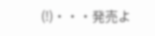(!)・・・発売よ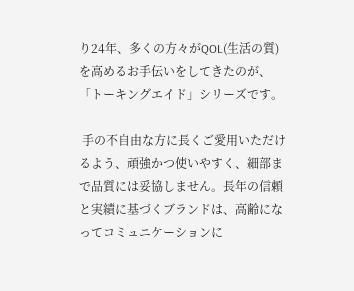り24年、多くの方々がQOL(生活の質)を高めるお手伝いをしてきたのが、「トーキングエイド」シリーズです。

 手の不自由な方に長くご愛用いただけるよう、頑強かつ使いやすく、細部まで品質には妥協しません。長年の信頼と実績に基づくブランドは、高齢になってコミュニケーションに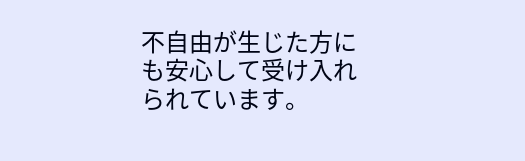不自由が生じた方にも安心して受け入れられています。